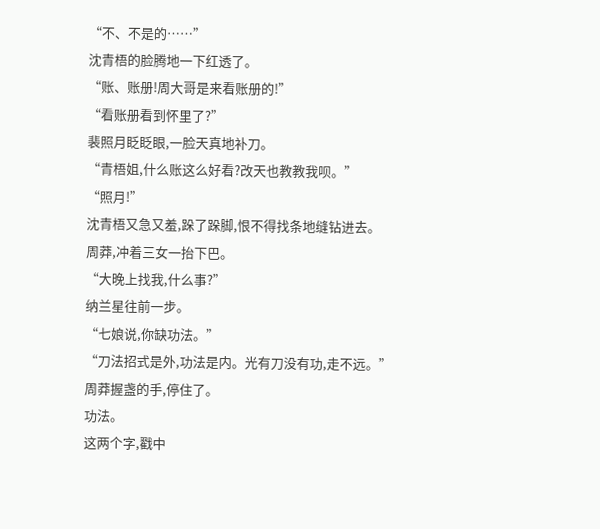“不、不是的……”
沈青梧的脸腾地一下红透了。
“账、账册!周大哥是来看账册的!”
“看账册看到怀里了?”
裴照月眨眨眼,一脸天真地补刀。
“青梧姐,什么账这么好看?改天也教教我呗。”
“照月!”
沈青梧又急又羞,跺了跺脚,恨不得找条地缝钻进去。
周莽,冲着三女一抬下巴。
“大晚上找我,什么事?”
纳兰星往前一步。
“七娘说,你缺功法。”
“刀法招式是外,功法是内。光有刀没有功,走不远。”
周莽握盏的手,停住了。
功法。
这两个字,戳中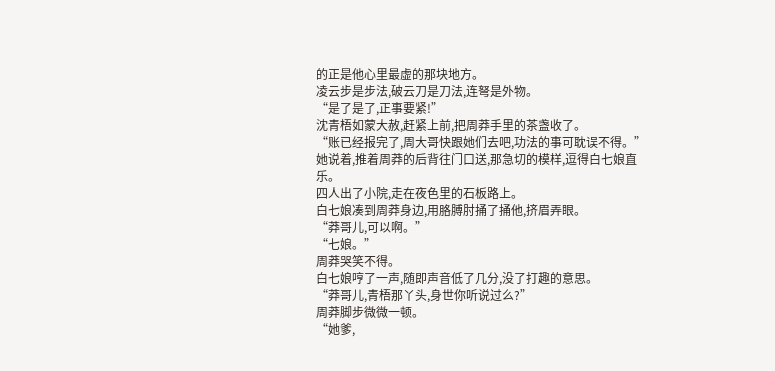的正是他心里最虚的那块地方。
凌云步是步法,破云刀是刀法,连弩是外物。
“是了是了,正事要紧!”
沈青梧如蒙大赦,赶紧上前,把周莽手里的茶盏收了。
“账已经报完了,周大哥快跟她们去吧,功法的事可耽误不得。”
她说着,推着周莽的后背往门口送,那急切的模样,逗得白七娘直乐。
四人出了小院,走在夜色里的石板路上。
白七娘凑到周莽身边,用胳膊肘捅了捅他,挤眉弄眼。
“莽哥儿,可以啊。”
“七娘。”
周莽哭笑不得。
白七娘哼了一声,随即声音低了几分,没了打趣的意思。
“莽哥儿,青梧那丫头,身世你听说过么?”
周莽脚步微微一顿。
“她爹,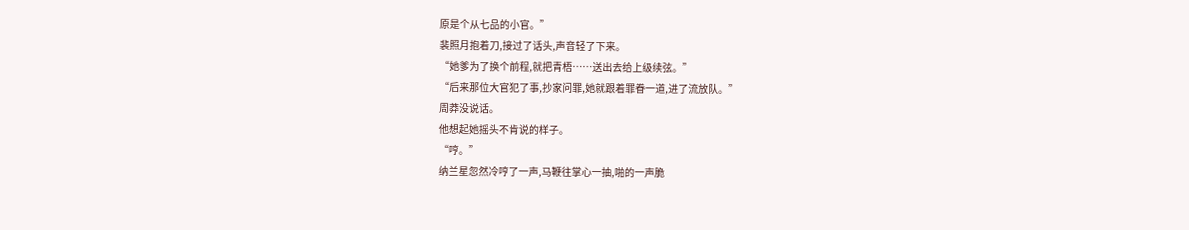原是个从七品的小官。”
裴照月抱着刀,接过了话头,声音轻了下来。
“她爹为了换个前程,就把青梧……送出去给上级续弦。”
“后来那位大官犯了事,抄家问罪,她就跟着罪眷一道,进了流放队。”
周莽没说话。
他想起她摇头不肯说的样子。
“哼。”
纳兰星忽然冷哼了一声,马鞭往掌心一抽,啪的一声脆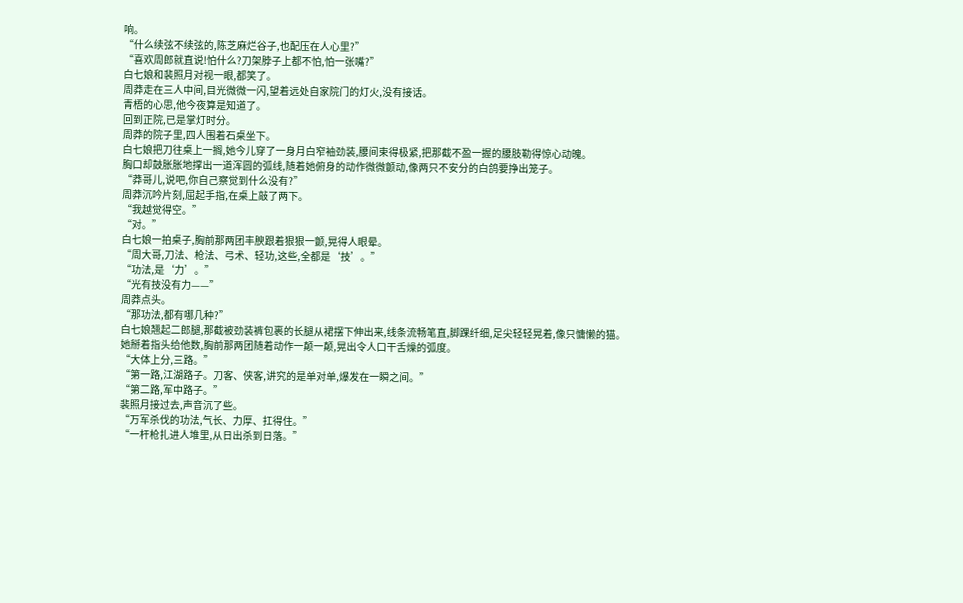响。
“什么续弦不续弦的,陈芝麻烂谷子,也配压在人心里?”
“喜欢周郎就直说!怕什么?刀架脖子上都不怕,怕一张嘴?”
白七娘和裴照月对视一眼,都笑了。
周莽走在三人中间,目光微微一闪,望着远处自家院门的灯火,没有接话。
青梧的心思,他今夜算是知道了。
回到正院,已是掌灯时分。
周莽的院子里,四人围着石桌坐下。
白七娘把刀往桌上一搁,她今儿穿了一身月白窄袖劲装,腰间束得极紧,把那截不盈一握的腰肢勒得惊心动魄。
胸口却鼓胀胀地撑出一道浑圆的弧线,随着她俯身的动作微微颤动,像两只不安分的白鸽要挣出笼子。
“莽哥儿,说吧,你自己察觉到什么没有?”
周莽沉吟片刻,屈起手指,在桌上敲了两下。
“我越觉得空。”
“对。”
白七娘一拍桌子,胸前那两团丰腴跟着狠狠一颤,晃得人眼晕。
“周大哥,刀法、枪法、弓术、轻功,这些,全都是‘技’。”
“功法,是‘力’。”
“光有技没有力——”
周莽点头。
“那功法,都有哪几种?”
白七娘翘起二郎腿,那截被劲装裤包裹的长腿从裙摆下伸出来,线条流畅笔直,脚踝纤细,足尖轻轻晃着,像只慵懒的猫。
她掰着指头给他数,胸前那两团随着动作一颠一颠,晃出令人口干舌燥的弧度。
“大体上分,三路。”
“第一路,江湖路子。刀客、侠客,讲究的是单对单,爆发在一瞬之间。”
“第二路,军中路子。”
裴照月接过去,声音沉了些。
“万军杀伐的功法,气长、力厚、扛得住。”
“一杆枪扎进人堆里,从日出杀到日落。”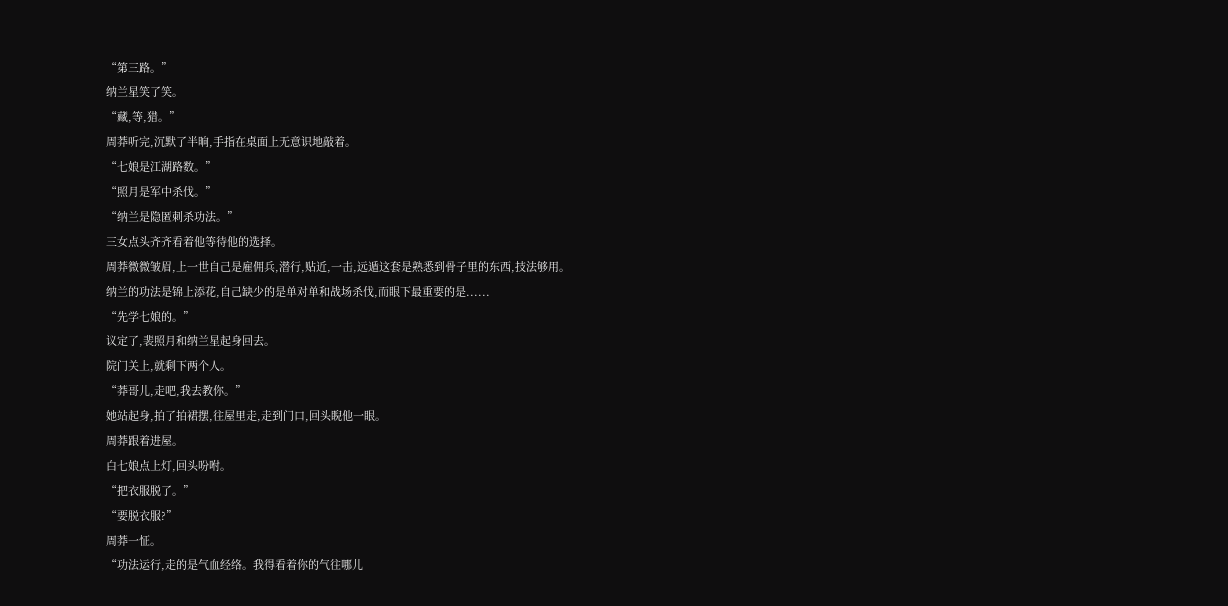“第三路。”
纳兰星笑了笑。
“藏,等,猎。”
周莽听完,沉默了半晌,手指在桌面上无意识地敲着。
“七娘是江湖路数。”
“照月是军中杀伐。”
“纳兰是隐匿刺杀功法。”
三女点头齐齐看着他等待他的选择。
周莽微微皱眉,上一世自己是雇佣兵,潜行,贴近,一击,远遁这套是熟悉到骨子里的东西,技法够用。
纳兰的功法是锦上添花,自己缺少的是单对单和战场杀伐,而眼下最重要的是......
“先学七娘的。”
议定了,裴照月和纳兰星起身回去。
院门关上,就剩下两个人。
“莽哥儿,走吧,我去教你。”
她站起身,拍了拍裙摆,往屋里走,走到门口,回头睨他一眼。
周莽跟着进屋。
白七娘点上灯,回头吩咐。
“把衣服脱了。”
“要脱衣服?”
周莽一怔。
“功法运行,走的是气血经络。我得看着你的气往哪儿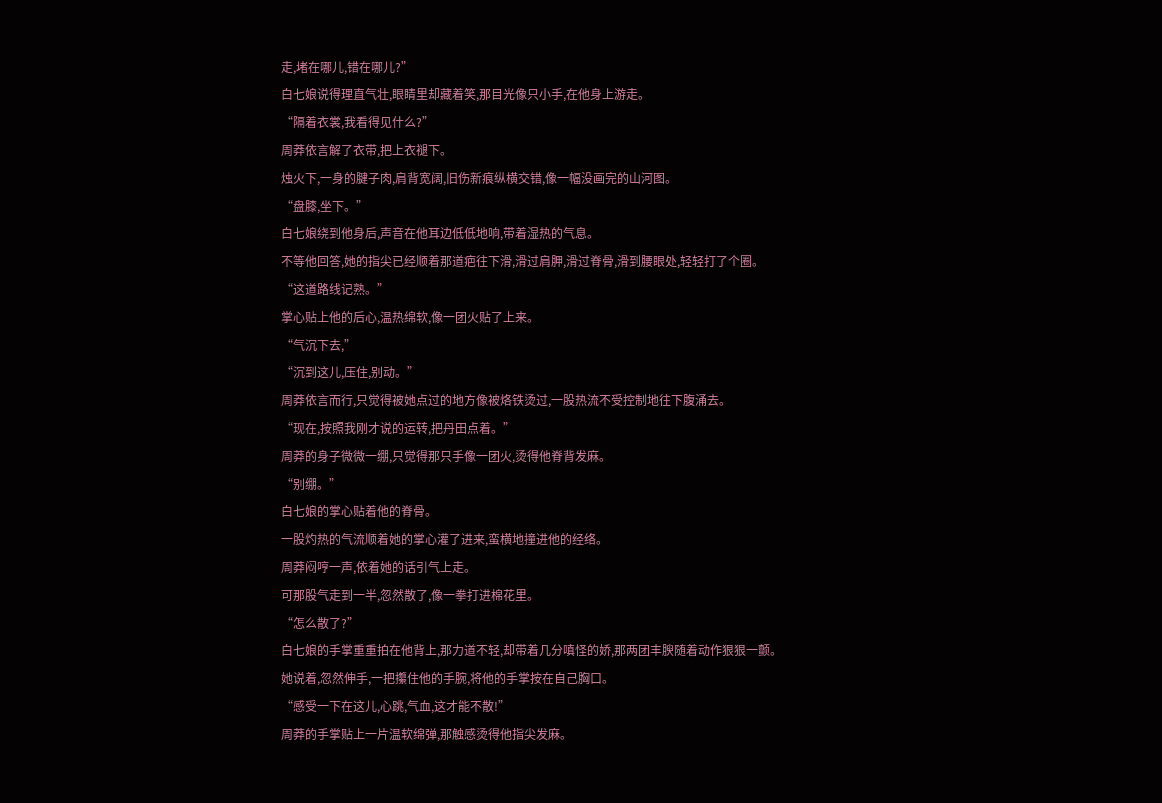走,堵在哪儿,错在哪儿?”
白七娘说得理直气壮,眼睛里却藏着笑,那目光像只小手,在他身上游走。
“隔着衣裳,我看得见什么?”
周莽依言解了衣带,把上衣褪下。
烛火下,一身的腱子肉,肩背宽阔,旧伤新痕纵横交错,像一幅没画完的山河图。
“盘膝,坐下。”
白七娘绕到他身后,声音在他耳边低低地响,带着湿热的气息。
不等他回答,她的指尖已经顺着那道疤往下滑,滑过肩胛,滑过脊骨,滑到腰眼处,轻轻打了个圈。
“这道路线记熟。”
掌心贴上他的后心,温热绵软,像一团火贴了上来。
“气沉下去,”
“沉到这儿,压住,别动。”
周莽依言而行,只觉得被她点过的地方像被烙铁烫过,一股热流不受控制地往下腹涌去。
“现在,按照我刚才说的运转,把丹田点着。”
周莽的身子微微一绷,只觉得那只手像一团火,烫得他脊背发麻。
“别绷。”
白七娘的掌心贴着他的脊骨。
一股灼热的气流顺着她的掌心灌了进来,蛮横地撞进他的经络。
周莽闷哼一声,依着她的话引气上走。
可那股气走到一半,忽然散了,像一拳打进棉花里。
“怎么散了?”
白七娘的手掌重重拍在他背上,那力道不轻,却带着几分嗔怪的娇,那两团丰腴随着动作狠狠一颤。
她说着,忽然伸手,一把攥住他的手腕,将他的手掌按在自己胸口。
“感受一下在这儿,心跳,气血,这才能不散!”
周莽的手掌贴上一片温软绵弹,那触感烫得他指尖发麻。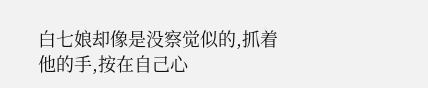白七娘却像是没察觉似的,抓着他的手,按在自己心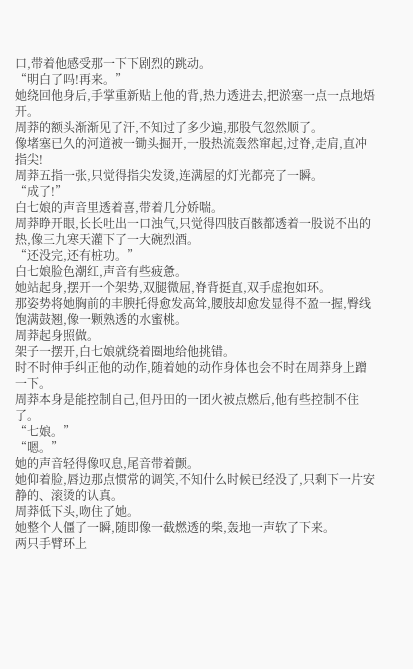口,带着他感受那一下下剧烈的跳动。
“明白了吗!再来。”
她绕回他身后,手掌重新贴上他的背,热力透进去,把淤塞一点一点地焐开。
周莽的额头渐渐见了汗,不知过了多少遍,那股气忽然顺了。
像堵塞已久的河道被一锄头掘开,一股热流轰然窜起,过脊,走肩,直冲指尖!
周莽五指一张,只觉得指尖发烫,连满屋的灯光都亮了一瞬。
“成了!”
白七娘的声音里透着喜,带着几分娇喘。
周莽睁开眼,长长吐出一口浊气,只觉得四肢百骸都透着一股说不出的热,像三九寒天灌下了一大碗烈酒。
“还没完,还有桩功。”
白七娘脸色潮红,声音有些疲惫。
她站起身,摆开一个架势,双腿微屈,脊背挺直,双手虚抱如环。
那姿势将她胸前的丰腴托得愈发高耸,腰肢却愈发显得不盈一握,臀线饱满鼓翘,像一颗熟透的水蜜桃。
周莽起身照做。
架子一摆开,白七娘就绕着圈地给他挑错。
时不时伸手纠正他的动作,随着她的动作身体也会不时在周莽身上蹭一下。
周莽本身是能控制自己,但丹田的一团火被点燃后,他有些控制不住了。
“七娘。”
“嗯。”
她的声音轻得像叹息,尾音带着颤。
她仰着脸,唇边那点惯常的调笑,不知什么时候已经没了,只剩下一片安静的、滚烫的认真。
周莽低下头,吻住了她。
她整个人僵了一瞬,随即像一截燃透的柴,轰地一声软了下来。
两只手臂环上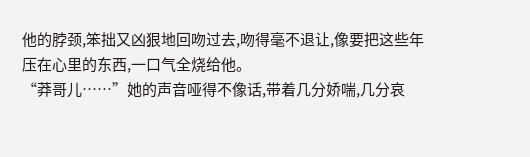他的脖颈,笨拙又凶狠地回吻过去,吻得毫不退让,像要把这些年压在心里的东西,一口气全烧给他。
“莽哥儿……”她的声音哑得不像话,带着几分娇喘,几分哀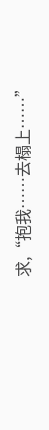求,“抱我……去榻上……”